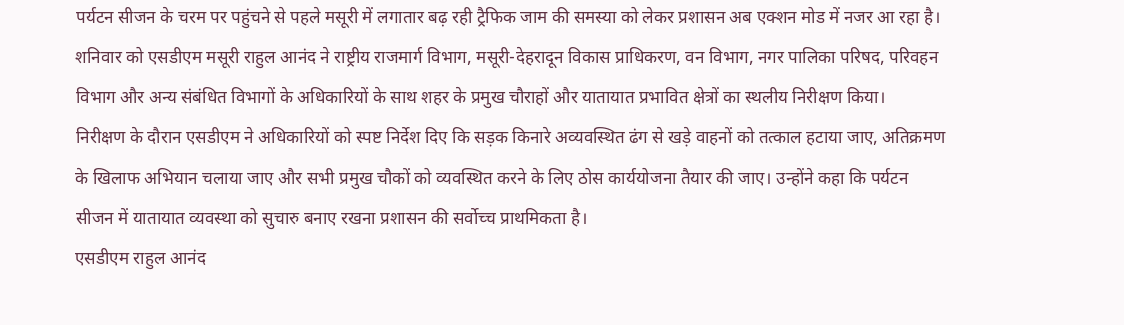पर्यटन सीजन के चरम पर पहुंचने से पहले मसूरी में लगातार बढ़ रही ट्रैफिक जाम की समस्या को लेकर प्रशासन अब एक्शन मोड में नजर आ रहा है। शनिवार को एसडीएम मसूरी राहुल आनंद ने राष्ट्रीय राजमार्ग विभाग, मसूरी-देहरादून विकास प्राधिकरण, वन विभाग, नगर पालिका परिषद, परिवहन विभाग और अन्य संबंधित विभागों के अधिकारियों के साथ शहर के प्रमुख चौराहों और यातायात प्रभावित क्षेत्रों का स्थलीय निरीक्षण किया।
निरीक्षण के दौरान एसडीएम ने अधिकारियों को स्पष्ट निर्देश दिए कि सड़क किनारे अव्यवस्थित ढंग से खड़े वाहनों को तत्काल हटाया जाए, अतिक्रमण के खिलाफ अभियान चलाया जाए और सभी प्रमुख चौकों को व्यवस्थित करने के लिए ठोस कार्ययोजना तैयार की जाए। उन्होंने कहा कि पर्यटन सीजन में यातायात व्यवस्था को सुचारु बनाए रखना प्रशासन की सर्वोच्च प्राथमिकता है।
एसडीएम राहुल आनंद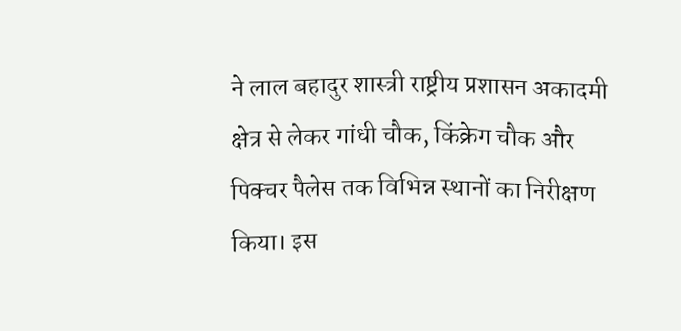ने लाल बहादुर शास्त्री राष्ट्रीय प्रशासन अकादमी क्षेत्र से लेकर गांधी चौक, किंक्रेग चौक और पिक्चर पैलेस तक विभिन्न स्थानों का निरीक्षण किया। इस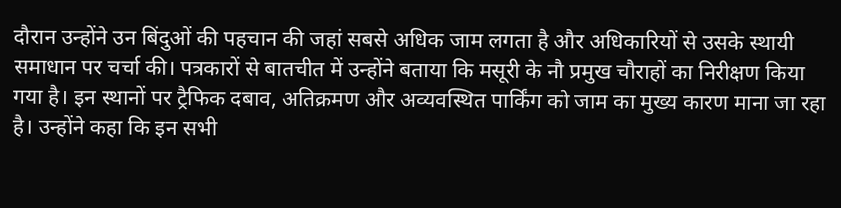दौरान उन्होंने उन बिंदुओं की पहचान की जहां सबसे अधिक जाम लगता है और अधिकारियों से उसके स्थायी समाधान पर चर्चा की। पत्रकारों से बातचीत में उन्होंने बताया कि मसूरी के नौ प्रमुख चौराहों का निरीक्षण किया गया है। इन स्थानों पर ट्रैफिक दबाव, अतिक्रमण और अव्यवस्थित पार्किंग को जाम का मुख्य कारण माना जा रहा है। उन्होंने कहा कि इन सभी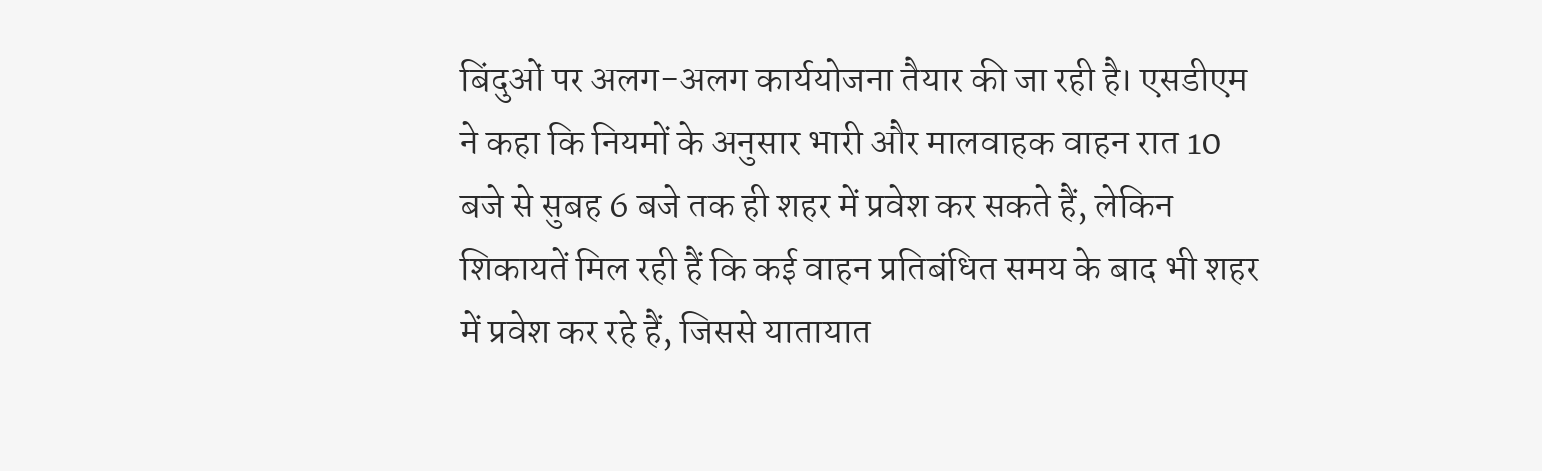बिंदुओं पर अलग-अलग कार्ययोजना तैयार की जा रही है। एसडीएम ने कहा कि नियमों के अनुसार भारी और मालवाहक वाहन रात 10 बजे से सुबह 6 बजे तक ही शहर में प्रवेश कर सकते हैं, लेकिन शिकायतें मिल रही हैं कि कई वाहन प्रतिबंधित समय के बाद भी शहर में प्रवेश कर रहे हैं, जिससे यातायात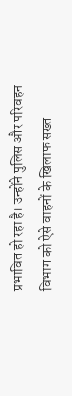प्रभावित हो रहा है। उन्होंने पुलिस और परिवहन विभाग को ऐसे वाहनों के खिलाफ सख्त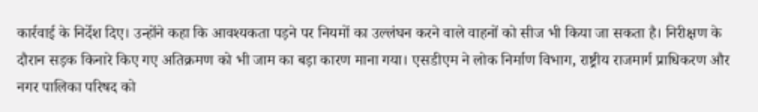कार्रवाई के निर्देश दिए। उन्होंने कहा कि आवश्यकता पड़ने पर नियमों का उल्लंघन करने वाले वाहनों को सीज भी किया जा सकता है। निरीक्षण के दौरान सड़क किनारे किए गए अतिक्रमण को भी जाम का बड़ा कारण माना गया। एसडीएम ने लोक निर्माण विभाग, राष्ट्रीय राजमार्ग प्राधिकरण और नगर पालिका परिषद को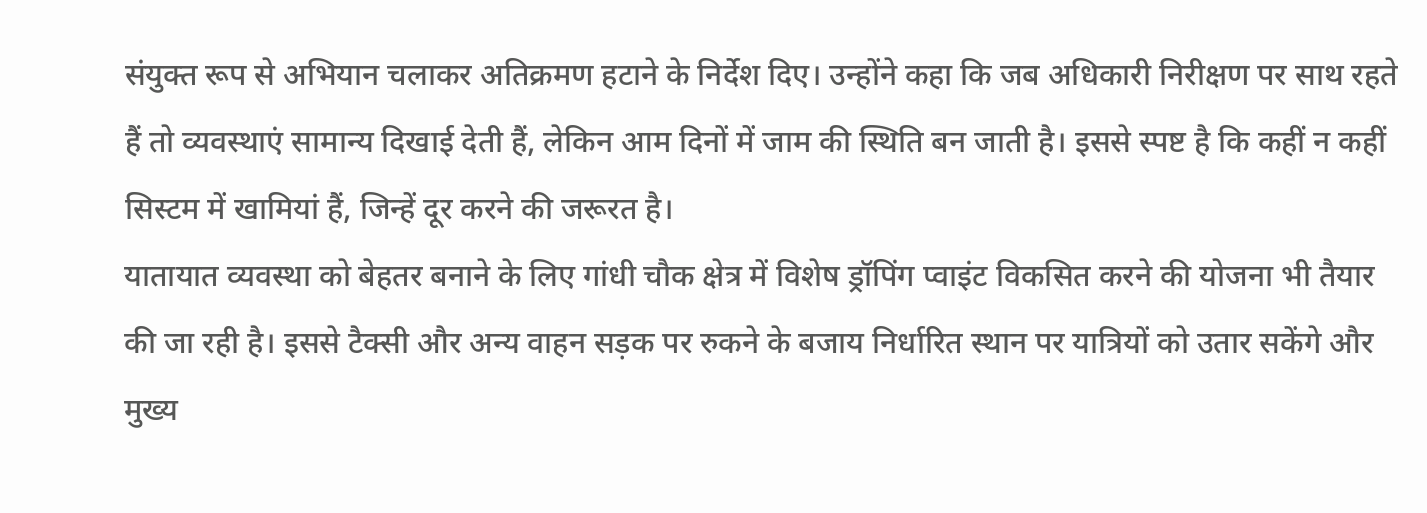संयुक्त रूप से अभियान चलाकर अतिक्रमण हटाने के निर्देश दिए। उन्होंने कहा कि जब अधिकारी निरीक्षण पर साथ रहते हैं तो व्यवस्थाएं सामान्य दिखाई देती हैं, लेकिन आम दिनों में जाम की स्थिति बन जाती है। इससे स्पष्ट है कि कहीं न कहीं सिस्टम में खामियां हैं, जिन्हें दूर करने की जरूरत है।
यातायात व्यवस्था को बेहतर बनाने के लिए गांधी चौक क्षेत्र में विशेष ड्रॉपिंग प्वाइंट विकसित करने की योजना भी तैयार की जा रही है। इससे टैक्सी और अन्य वाहन सड़क पर रुकने के बजाय निर्धारित स्थान पर यात्रियों को उतार सकेंगे और मुख्य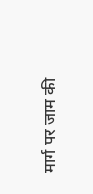मार्ग पर जाम की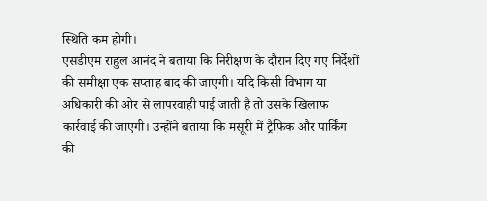स्थिति कम होगी।
एसडीएम राहुल आनंद ने बताया कि निरीक्षण के दौरान दिए गए निर्देशों की समीक्षा एक सप्ताह बाद की जाएगी। यदि किसी विभाग या अधिकारी की ओर से लापरवाही पाई जाती है तो उसके खिलाफ कार्रवाई की जाएगी। उन्होंने बताया कि मसूरी में ट्रैफिक और पार्किंग की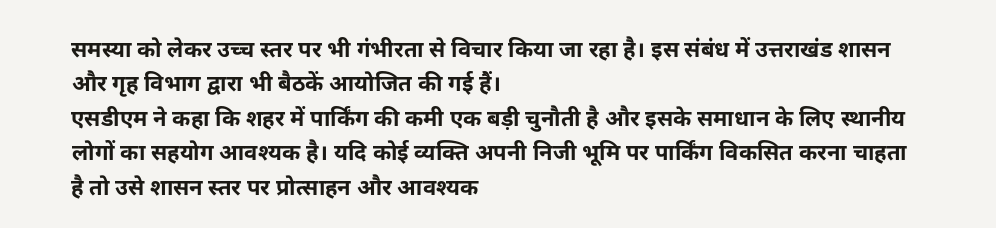समस्या को लेकर उच्च स्तर पर भी गंभीरता से विचार किया जा रहा है। इस संबंध में उत्तराखंड शासन और गृह विभाग द्वारा भी बैठकें आयोजित की गई हैं।
एसडीएम ने कहा कि शहर में पार्किंग की कमी एक बड़ी चुनौती है और इसके समाधान के लिए स्थानीय लोगों का सहयोग आवश्यक है। यदि कोई व्यक्ति अपनी निजी भूमि पर पार्किंग विकसित करना चाहता है तो उसे शासन स्तर पर प्रोत्साहन और आवश्यक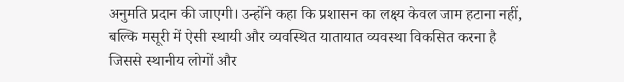अनुमति प्रदान की जाएगी। उन्होंने कहा कि प्रशासन का लक्ष्य केवल जाम हटाना नहीं, बल्कि मसूरी में ऐसी स्थायी और व्यवस्थित यातायात व्यवस्था विकसित करना है जिससे स्थानीय लोगों और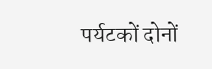पर्यटकों दोनों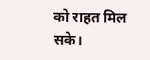को राहत मिल सके।